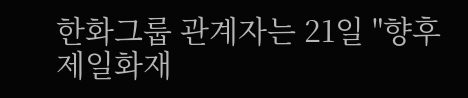한화그룹 관계자는 21일 "향후 제일화재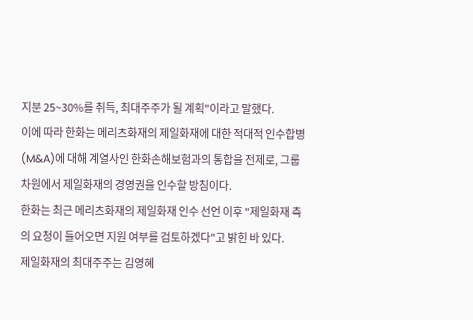지분 25~30%를 취득, 최대주주가 될 계획"이라고 말했다.
이에 따라 한화는 메리츠화재의 제일화재에 대한 적대적 인수합병(M&A)에 대해 계열사인 한화손해보험과의 통합을 전제로, 그룹차원에서 제일화재의 경영권을 인수할 방침이다.
한화는 최근 메리츠화재의 제일화재 인수 선언 이후 "제일화재 측의 요청이 들어오면 지원 여부를 검토하겠다"고 밝힌 바 있다.
제일화재의 최대주주는 김영혜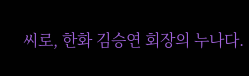씨로, 한화 김승연 회장의 누나다.